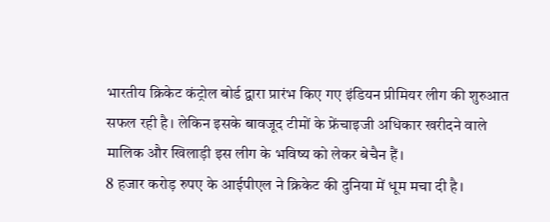भारतीय क्रिकेट कंट्रोल बोर्ड द्वारा प्रारंभ किए गए इंडियन प्रीमियर लीग की शुरुआत सफल रही है। लेकिन इसके बावजूद टीमों के फ्रेंचाइजी अधिकार खरीदने वाले मालिक और खिलाड़ी इस लीग के भविष्य को लेकर बेचैन हैं।
8 हजार करोड़ रुपए के आईपीएल ने क्रिकेट की दुनिया में धूम मचा दी है।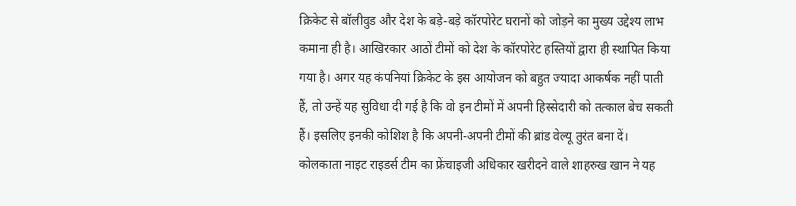क्रिकेट से बॉलीवुड और देश के बड़े-बड़े कॉरपोरेट घरानों को जोड़ने का मुख्य उद्देश्य लाभ कमाना ही है। आखिरकार आठों टीमों को देश के कॉरपोरेट हस्तियों द्वारा ही स्थापित किया गया है। अगर यह कंपनियां क्रिकेट के इस आयोजन को बहुत ज्यादा आकर्षक नहीं पाती हैं, तो उन्हें यह सुविधा दी गई है कि वो इन टीमों में अपनी हिस्सेदारी को तत्काल बेच सकती हैं। इसलिए इनकी कोशिश है कि अपनी-अपनी टीमों की ब्रांड वेल्यू तुरंत बना दें। कोलकाता नाइट राइडर्स टीम का फ्रेंचाइजी अधिकार खरीदने वाले शाहरुख खान ने यह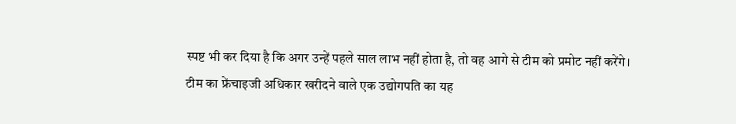स्पष्ट भी कर दिया है कि अगर उन्हें पहले साल लाभ नहीं होता है, तो वह आगे से टीम को प्रमोट नहीं करेंगे।
टीम का फ्रेंचाइजी अधिकार खरीदने वाले एक उद्योगपति का यह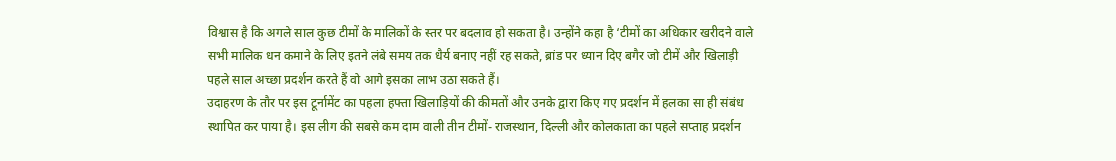विश्वास है कि अगले साल कुछ टीमों के मालिकों के स्तर पर बदलाव हो सकता है। उन्होंने कहा है ‘टीमों का अधिकार खरीदने वाले सभी मालिक धन कमाने के लिए इतने लंबे समय तक धैर्य बनाए नहीं रह सकते, ब्रांड पर ध्यान दिए बगैर जो टीमें और खिलाड़ी पहले साल अच्छा प्रदर्शन करते हैं वो आगे इसका लाभ उठा सकते हैं।
उदाहरण के तौर पर इस टूर्नामेंट का पहला हफ्ता खिलाड़ियों की कीमतों और उनके द्वारा किए गए प्रदर्शन में हलका सा ही संबंध स्थापित कर पाया है। इस लीग की सबसे कम दाम वाली तीन टीमों- राजस्थान, दिल्ली और कोलकाता का पहले सप्ताह प्रदर्शन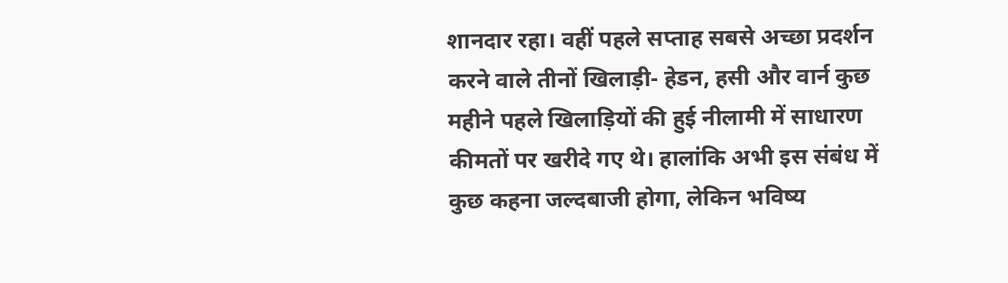शानदार रहा। वहीं पहले सप्ताह सबसे अच्छा प्रदर्शन करने वाले तीनों खिलाड़ी- हेडन, हसी और वार्न कुछ महीने पहले खिलाड़ियों की हुई नीलामी में साधारण कीमतों पर खरीदे गए थे। हालांकि अभी इस संबंध में कुछ कहना जल्दबाजी होगा, लेकिन भविष्य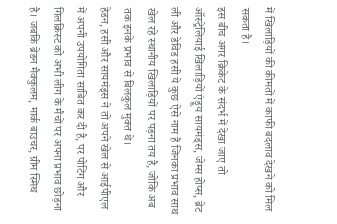में खिलाड़ियों की कीमतों में काफी बदलाव देखने को मिल सकता है।
इस बीच अगर क्रिकेट के संदर्भ में देखा जाए तो ऑस्ट्रेलियाई खिलाड़ियों एंड्रूय सायमंड्स, जेम्स होप्स, ब्रेट ली और डेविड हसी ये कुछ ऐसे नाम हैं जिनका प्रभाव साथ खेल रहे स्थानीय खिलाड़ियों पर पड़ना तय है, जोकि अब तक इनके प्रभाव से बिलकुल मुक्त थे।
हेडन, हसी और सायमंड्स ने तो अपने खेल से आईपीएल में अपनी उपयोगिता साबित कर दी है, पर पोटिंग और गिलक्रिस्ट को अभी लीग के मैचों पर अपना प्रभाव छोड़ना है। जबकि ब्रेडन मैक्कुलम, मार्क बाउचर, ग्रीम स्मिथ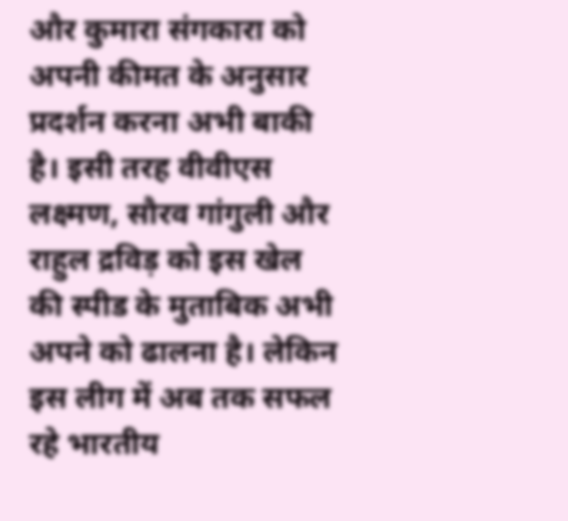और कुमारा संगकारा को अपनी कीमत के अनुसार प्रदर्शन करना अभी बाकी है। इसी तरह वीवीएस लक्ष्मण, सौरव गांगुली और राहुल द्रविड़ को इस खेल की स्पीड के मुताबिक अभी अपने को ढालना है। लेकिन इस लीग में अब तक सफल रहे भारतीय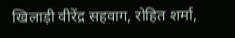खिलाड़ी वीरेंद्र सहवाग, रोहित शर्मा,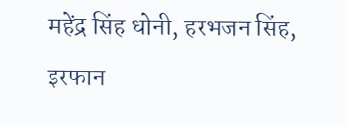महेंद्र सिंह धोनी, हरभजन सिंह, इरफान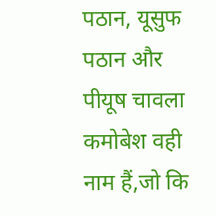पठान, यूसुफ पठान और पीयूष चावला कमोबेश वही नाम हैं,जो कि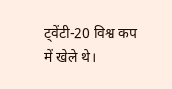ट्वेंटी-20 विश्व कप में खेले थे।